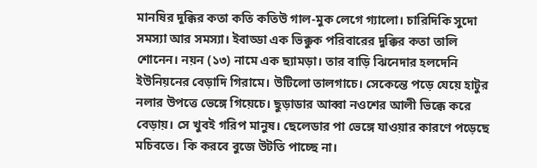মানষির দুক্কির কতা কতি কতিউ গাল-মুক লেগে গ্যালো। চারিদিকি সুদো সমস্যা আর সমস্যা। ইবাড্ডা এক ভিক্কুক পরিবারের দুক্কির কতা তালি শোনেন। নয়ন (১৩) নামে এক ছ্যামড়া। তার বাড়ি ঝিনেদার হলদেনি ইউনিয়নের বেড়াদি গিরামে। উটিলো তালগাচে। সেকেন্তে পড়ে যেয়ে হাটুর নলার উপত্তে ভেঙ্গে গিয়েচে। ছুড়াডার আব্বা নওশের আলী ভিক্কে করে বেড়ায়। সে খুবই গরিপ মানুষ। ছেলেডার পা ভেঙ্গে যাওয়ার কারণে পড়েছে মচিবতে। কি করবে বুজে উটতি পাচ্ছে না।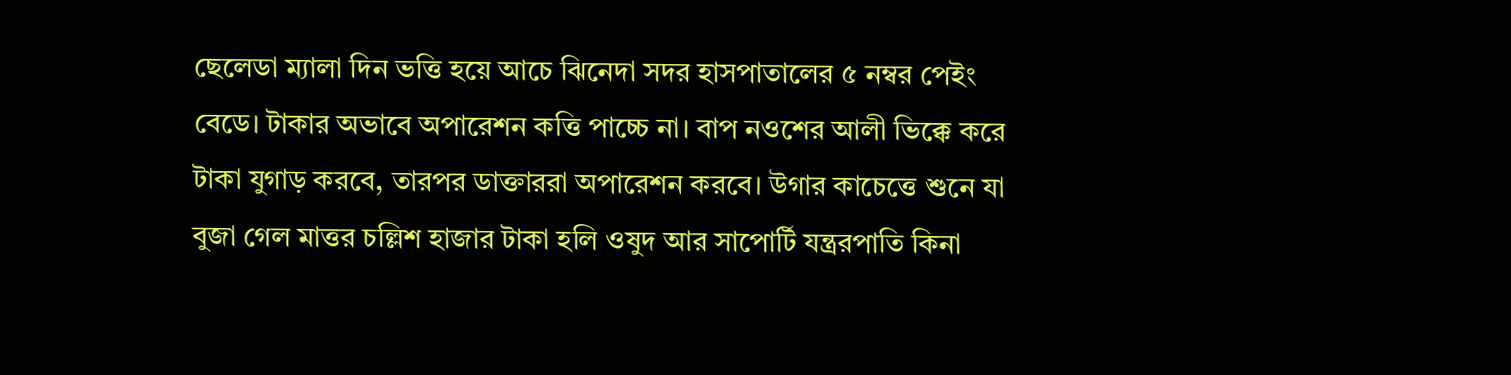ছেলেডা ম্যালা দিন ভত্তি হয়ে আচে ঝিনেদা সদর হাসপাতালের ৫ নম্বর পেইং বেডে। টাকার অভাবে অপারেশন কত্তি পাচ্চে না। বাপ নওশের আলী ভিক্কে করে টাকা যুগাড় করবে, তারপর ডাক্তাররা অপারেশন করবে। উগার কাচেত্তে শুনে যা বুজা গেল মাত্তর চল্লিশ হাজার টাকা হলি ওষুদ আর সাপোর্টি যন্ত্ররপাতি কিনা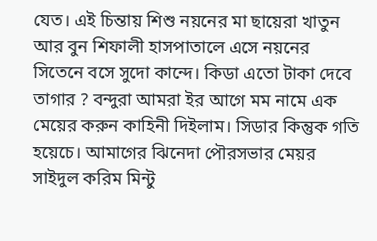যেত। এই চিন্তায় শিশু নয়নের মা ছায়েরা খাতুন আর বুন শিফালী হাসপাতালে এসে নয়নের সিতেনে বসে সুদো কান্দে। কিডা এতো টাকা দেবে তাগার ? বন্দুরা আমরা ইর আগে মম নামে এক মেয়ের করুন কাহিনী দিইলাম। সিডার কিন্তুক গতি হয়েচে। আমাগের ঝিনেদা পৌরসভার মেয়র সাইদুল করিম মিন্টু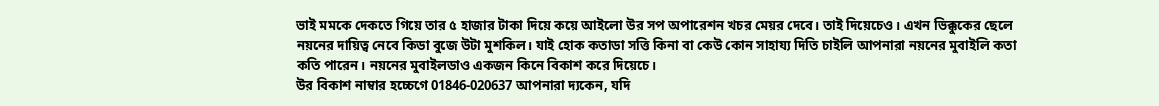ভাই মমকে দেকতে গিয়ে তার ৫ হাজার টাকা দিয়ে কয়ে আইলো উর সপ অপারেশন খচর মেয়র দেবে। তাই দিয়েচেও। এখন ভিক্কুকের ছেলে নয়নের দায়িত্ব নেবে কিডা বুজে উটা মুশকিল। যাই হোক কতাডা সত্তি কিনা বা কেউ কোন সাহায্য দিতি চাইলি আপনারা নয়নের মুবাইলি কতা কতি পারেন। নয়নের মুবাইলডাও একজন কিনে বিকাশ করে দিয়েচে।
উর বিকাশ নাম্বার হচ্চেগে 01846-020637 আপনারা দ্যকেন, যদি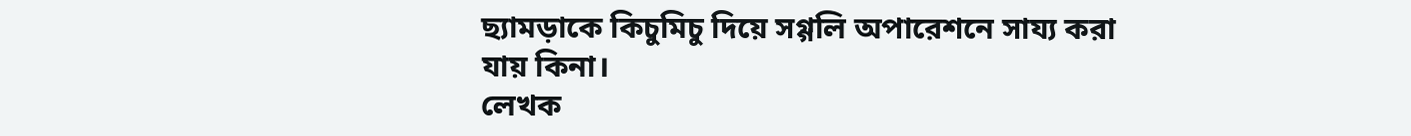ছ্যামড়াকে কিচুমিচু দিয়ে সগ্গলি অপারেশনে সায্য করা যায় কিনা।
লেখক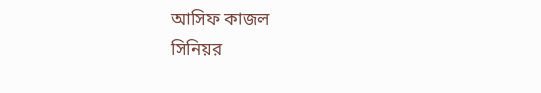আসিফ কাজল
সিনিয়র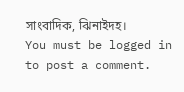সাংবাদিক, ঝিনাইদহ।
You must be logged in to post a comment.